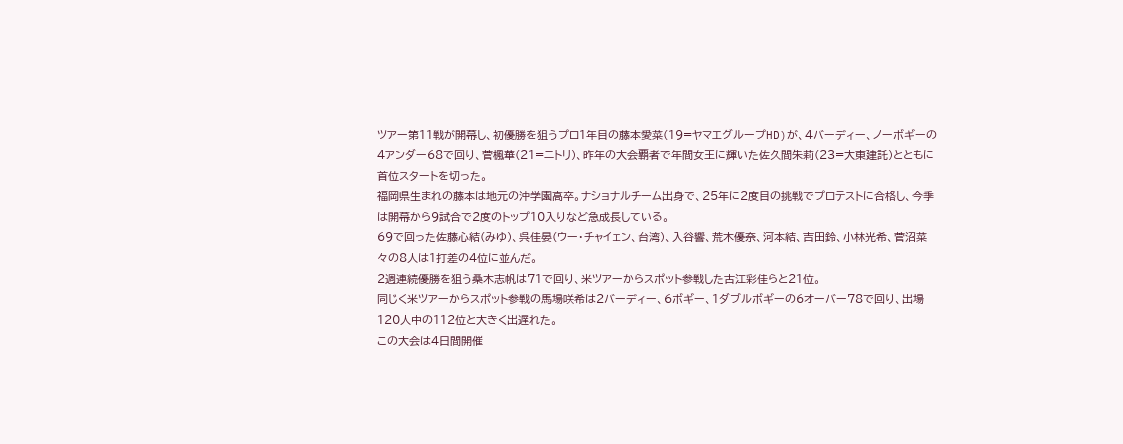ツアー第11戦が開幕し、初優勝を狙うプロ1年目の藤本愛菜(19=ヤマエグループHD)が、4バーディー、ノーボギーの4アンダー68で回り、菅楓華(21=ニトリ)、昨年の大会覇者で年間女王に輝いた佐久間朱莉(23=大東建託)とともに首位スタートを切った。
福岡県生まれの藤本は地元の沖学園高卒。ナショナルチーム出身で、25年に2度目の挑戦でプロテストに合格し、今季は開幕から9試合で2度のトップ10入りなど急成長している。
69で回った佐藤心結(みゆ)、呉佳晏(ウー・チャイェン、台湾)、入谷響、荒木優奈、河本結、吉田鈴、小林光希、菅沼菜々の8人は1打差の4位に並んだ。
2週連続優勝を狙う桑木志帆は71で回り、米ツアーからスポット参戦した古江彩佳らと21位。
同じく米ツアーからスポット参戦の馬場咲希は2バーディー、6ボギー、1ダブルボギーの6オーバー78で回り、出場120人中の112位と大きく出遅れた。
この大会は4日間開催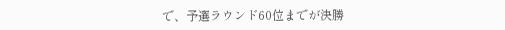で、予選ラウンド60位までが決勝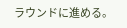ラウンドに進める。